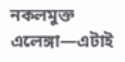নকলমুক্ত এলেঙ্গা—এটাই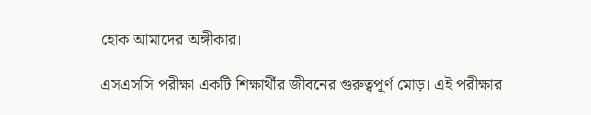হোক আমাদের অঙ্গীকার।

এসএসসি পরীক্ষা একটি শিক্ষার্থীর জীবনের গুরুত্বপূর্ণ মোড়। এই পরীক্ষার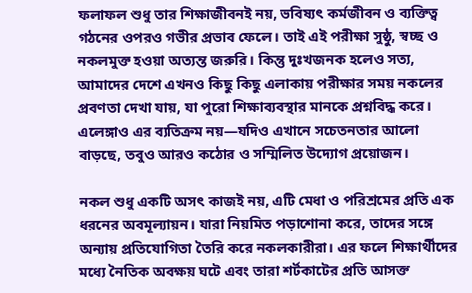ফলাফল শুধু তার শিক্ষাজীবনই নয়, ভবিষ্যৎ কর্মজীবন ও ব্যক্তিত্ব গঠনের ওপরও গভীর প্রভাব ফেলে। তাই এই পরীক্ষা সুষ্ঠু, স্বচ্ছ ও নকলমুক্ত হওয়া অত্যন্ত জরুরি। কিন্তু দুঃখজনক হলেও সত্য, আমাদের দেশে এখনও কিছু কিছু এলাকায় পরীক্ষার সময় নকলের প্রবণতা দেখা যায়, যা পুরো শিক্ষাব্যবস্থার মানকে প্রশ্নবিদ্ধ করে। এলেঙ্গাও এর ব্যতিক্রম নয়—যদিও এখানে সচেতনতার আলো বাড়ছে, তবুও আরও কঠোর ও সম্মিলিত উদ্যোগ প্রয়োজন।

নকল শুধু একটি অসৎ কাজই নয়, এটি মেধা ও পরিশ্রমের প্রতি এক ধরনের অবমূল্যায়ন। যারা নিয়মিত পড়াশোনা করে, তাদের সঙ্গে অন্যায় প্রতিযোগিতা তৈরি করে নকলকারীরা। এর ফলে শিক্ষার্থীদের মধ্যে নৈতিক অবক্ষয় ঘটে এবং তারা শর্টকাটের প্রতি আসক্ত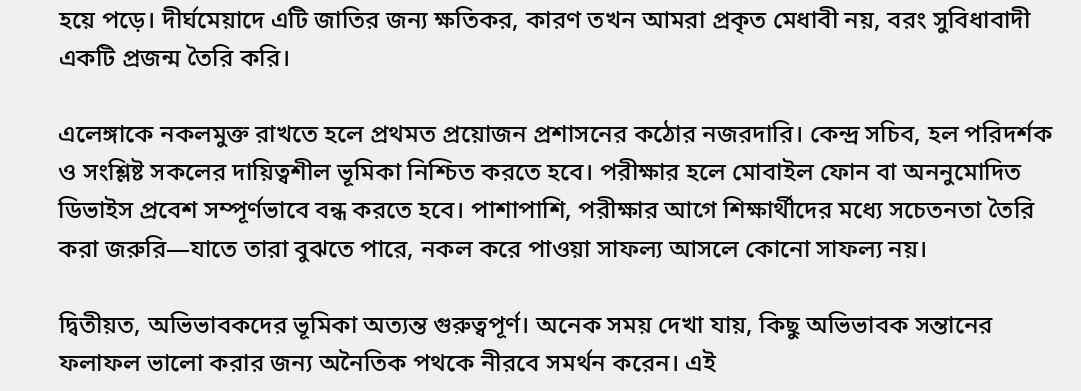হয়ে পড়ে। দীর্ঘমেয়াদে এটি জাতির জন্য ক্ষতিকর, কারণ তখন আমরা প্রকৃত মেধাবী নয়, বরং সুবিধাবাদী একটি প্রজন্ম তৈরি করি।

এলেঙ্গাকে নকলমুক্ত রাখতে হলে প্রথমত প্রয়োজন প্রশাসনের কঠোর নজরদারি। কেন্দ্র সচিব, হল পরিদর্শক ও সংশ্লিষ্ট সকলের দায়িত্বশীল ভূমিকা নিশ্চিত করতে হবে। পরীক্ষার হলে মোবাইল ফোন বা অননুমোদিত ডিভাইস প্রবেশ সম্পূর্ণভাবে বন্ধ করতে হবে। পাশাপাশি, পরীক্ষার আগে শিক্ষার্থীদের মধ্যে সচেতনতা তৈরি করা জরুরি—যাতে তারা বুঝতে পারে, নকল করে পাওয়া সাফল্য আসলে কোনো সাফল্য নয়।

দ্বিতীয়ত, অভিভাবকদের ভূমিকা অত্যন্ত গুরুত্বপূর্ণ। অনেক সময় দেখা যায়, কিছু অভিভাবক সন্তানের ফলাফল ভালো করার জন্য অনৈতিক পথকে নীরবে সমর্থন করেন। এই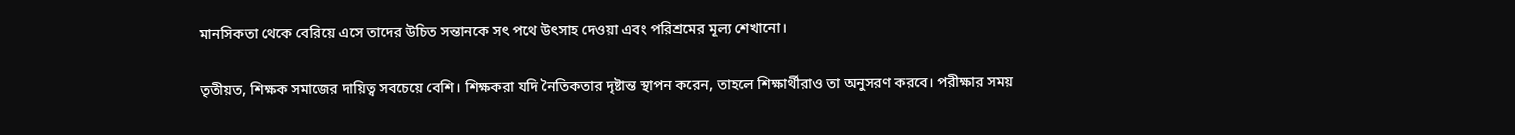মানসিকতা থেকে বেরিয়ে এসে তাদের উচিত সন্তানকে সৎ পথে উৎসাহ দেওয়া এবং পরিশ্রমের মূল্য শেখানো।

তৃতীয়ত, শিক্ষক সমাজের দায়িত্ব সবচেয়ে বেশি। শিক্ষকরা যদি নৈতিকতার দৃষ্টান্ত স্থাপন করেন, তাহলে শিক্ষার্থীরাও তা অনুসরণ করবে। পরীক্ষার সময়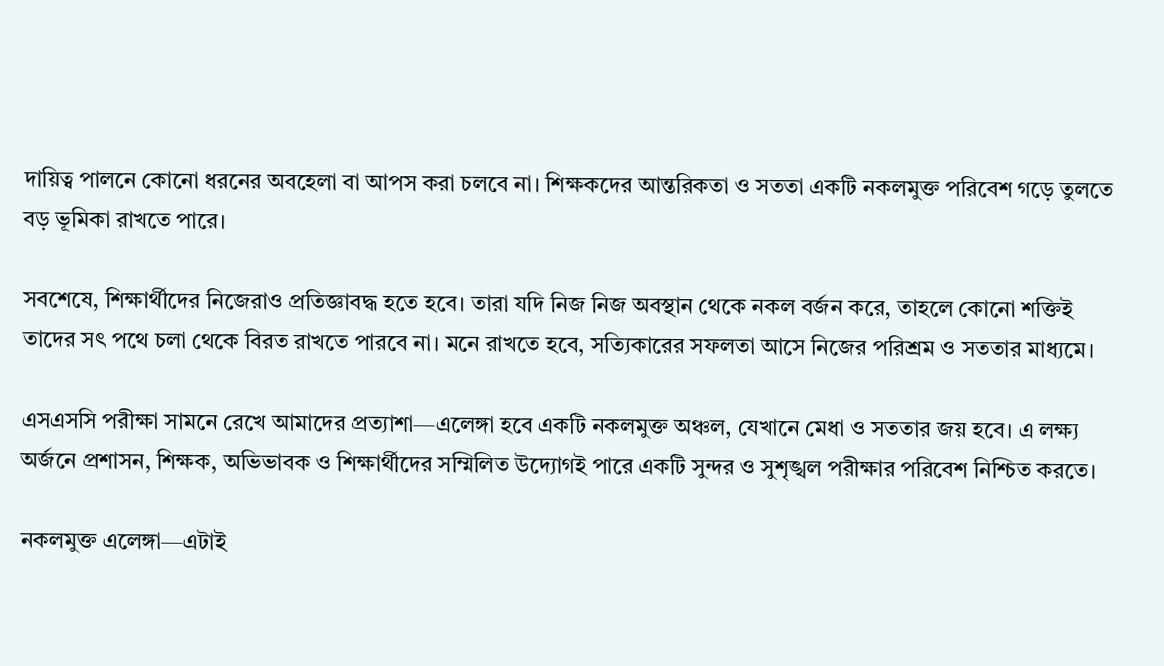দায়িত্ব পালনে কোনো ধরনের অবহেলা বা আপস করা চলবে না। শিক্ষকদের আন্তরিকতা ও সততা একটি নকলমুক্ত পরিবেশ গড়ে তুলতে বড় ভূমিকা রাখতে পারে।

সবশেষে, শিক্ষার্থীদের নিজেরাও প্রতিজ্ঞাবদ্ধ হতে হবে। তারা যদি নিজ নিজ অবস্থান থেকে নকল বর্জন করে, তাহলে কোনো শক্তিই তাদের সৎ পথে চলা থেকে বিরত রাখতে পারবে না। মনে রাখতে হবে, সত্যিকারের সফলতা আসে নিজের পরিশ্রম ও সততার মাধ্যমে।

এসএসসি পরীক্ষা সামনে রেখে আমাদের প্রত্যাশা—এলেঙ্গা হবে একটি নকলমুক্ত অঞ্চল, যেখানে মেধা ও সততার জয় হবে। এ লক্ষ্য অর্জনে প্রশাসন, শিক্ষক, অভিভাবক ও শিক্ষার্থীদের সম্মিলিত উদ্যোগই পারে একটি সুন্দর ও সুশৃঙ্খল পরীক্ষার পরিবেশ নিশ্চিত করতে।

নকলমুক্ত এলেঙ্গা—এটাই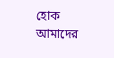হোক আমাদের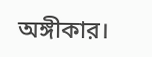অঙ্গীকার।